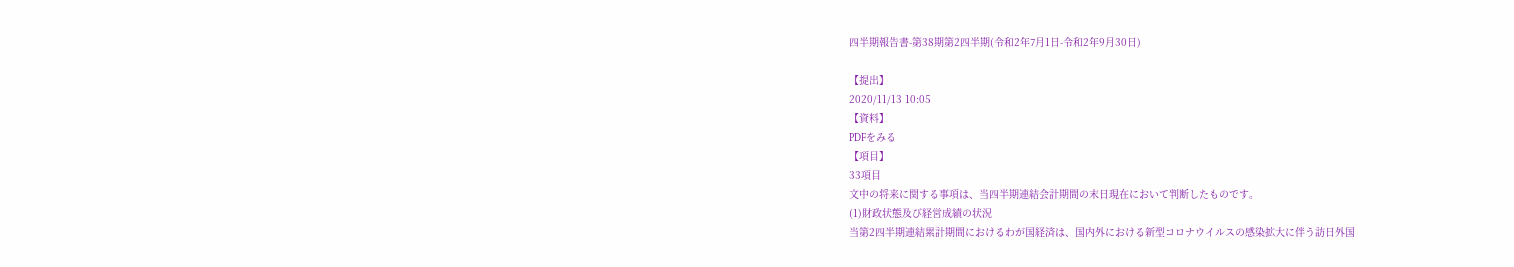四半期報告書-第38期第2四半期(令和2年7月1日-令和2年9月30日)

【提出】
2020/11/13 10:05
【資料】
PDFをみる
【項目】
33項目
文中の将来に関する事項は、当四半期連結会計期間の末日現在において判断したものです。
(1)財政状態及び経営成績の状況
当第2四半期連結累計期間におけるわが国経済は、国内外における新型コロナウイルスの感染拡大に伴う訪日外国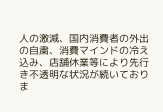人の激減、国内消費者の外出の自粛、消費マインドの冷え込み、店舗休業等により先行き不透明な状況が続いておりま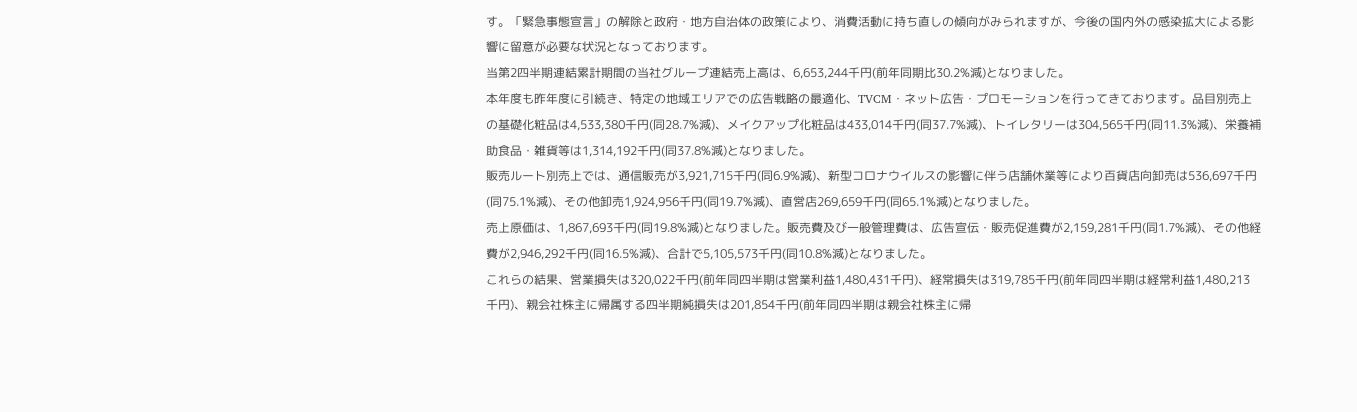す。「緊急事態宣言」の解除と政府・地方自治体の政策により、消費活動に持ち直しの傾向がみられますが、今後の国内外の感染拡大による影響に留意が必要な状況となっております。
当第2四半期連結累計期間の当社グループ連結売上高は、6,653,244千円(前年同期比30.2%減)となりました。
本年度も昨年度に引続き、特定の地域エリアでの広告戦略の最適化、TVCM・ネット広告・プロモーションを行ってきております。品目別売上の基礎化粧品は4,533,380千円(同28.7%減)、メイクアップ化粧品は433,014千円(同37.7%減)、トイレタリーは304,565千円(同11.3%減)、栄養補助食品・雑貨等は1,314,192千円(同37.8%減)となりました。
販売ルート別売上では、通信販売が3,921,715千円(同6.9%減)、新型コロナウイルスの影響に伴う店舗休業等により百貨店向卸売は536,697千円(同75.1%減)、その他卸売1,924,956千円(同19.7%減)、直営店269,659千円(同65.1%減)となりました。
売上原価は、1,867,693千円(同19.8%減)となりました。販売費及び一般管理費は、広告宣伝・販売促進費が2,159,281千円(同1.7%減)、その他経費が2,946,292千円(同16.5%減)、合計で5,105,573千円(同10.8%減)となりました。
これらの結果、営業損失は320,022千円(前年同四半期は営業利益1,480,431千円)、経常損失は319,785千円(前年同四半期は経常利益1,480,213千円)、親会社株主に帰属する四半期純損失は201,854千円(前年同四半期は親会社株主に帰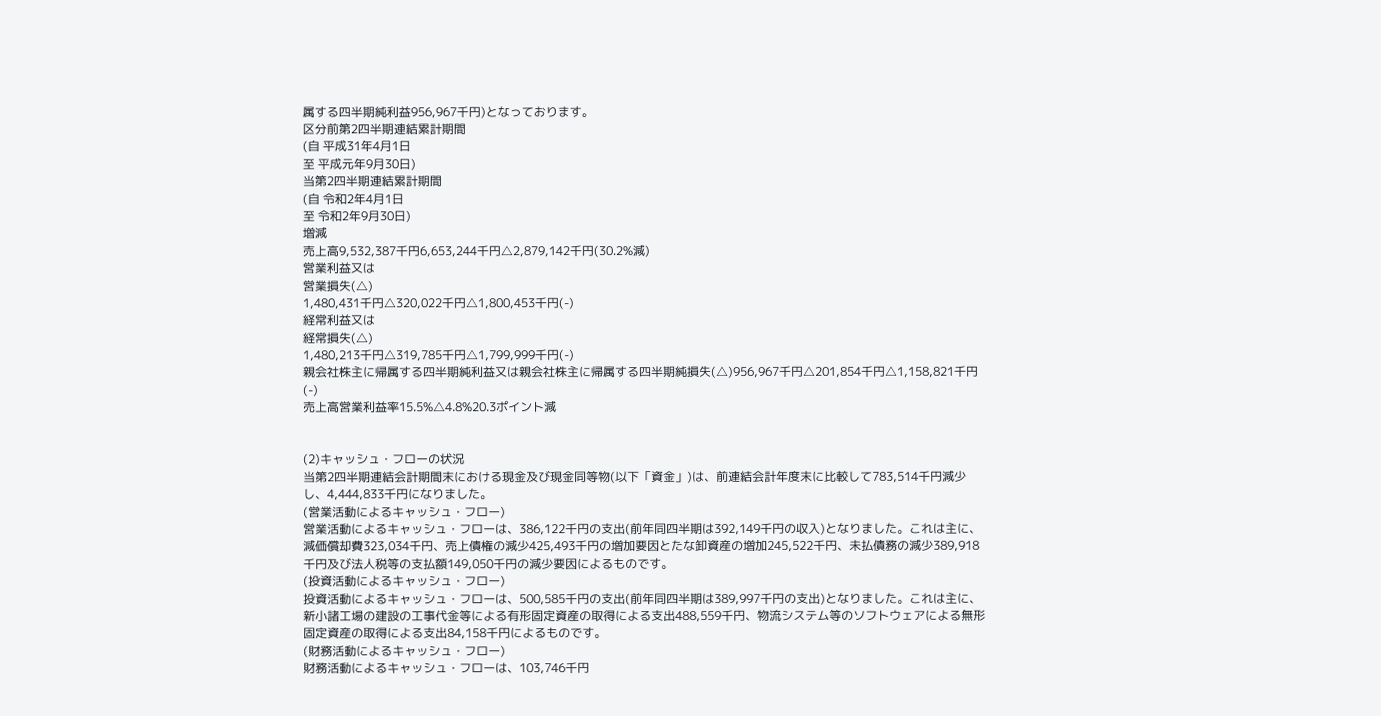属する四半期純利益956,967千円)となっております。
区分前第2四半期連結累計期間
(自 平成31年4月1日
至 平成元年9月30日)
当第2四半期連結累計期間
(自 令和2年4月1日
至 令和2年9月30日)
増減
売上高9,532,387千円6,653,244千円△2,879,142千円(30.2%減)
営業利益又は
営業損失(△)
1,480,431千円△320,022千円△1,800,453千円(-)
経常利益又は
経常損失(△)
1,480,213千円△319,785千円△1,799,999千円(-)
親会社株主に帰属する四半期純利益又は親会社株主に帰属する四半期純損失(△)956,967千円△201,854千円△1,158,821千円(-)
売上高営業利益率15.5%△4.8%20.3ポイント減


(2)キャッシュ・フローの状況
当第2四半期連結会計期間末における現金及び現金同等物(以下「資金」)は、前連結会計年度末に比較して783,514千円減少し、4,444,833千円になりました。
(営業活動によるキャッシュ・フロー)
営業活動によるキャッシュ・フローは、386,122千円の支出(前年同四半期は392,149千円の収入)となりました。これは主に、減価償却費323,034千円、売上債権の減少425,493千円の増加要因とたな卸資産の増加245,522千円、未払債務の減少389,918千円及び法人税等の支払額149,050千円の減少要因によるものです。
(投資活動によるキャッシュ・フロー)
投資活動によるキャッシュ・フローは、500,585千円の支出(前年同四半期は389,997千円の支出)となりました。これは主に、新小諸工場の建設の工事代金等による有形固定資産の取得による支出488,559千円、物流システム等のソフトウェアによる無形固定資産の取得による支出84,158千円によるものです。
(財務活動によるキャッシュ・フロー)
財務活動によるキャッシュ・フローは、103,746千円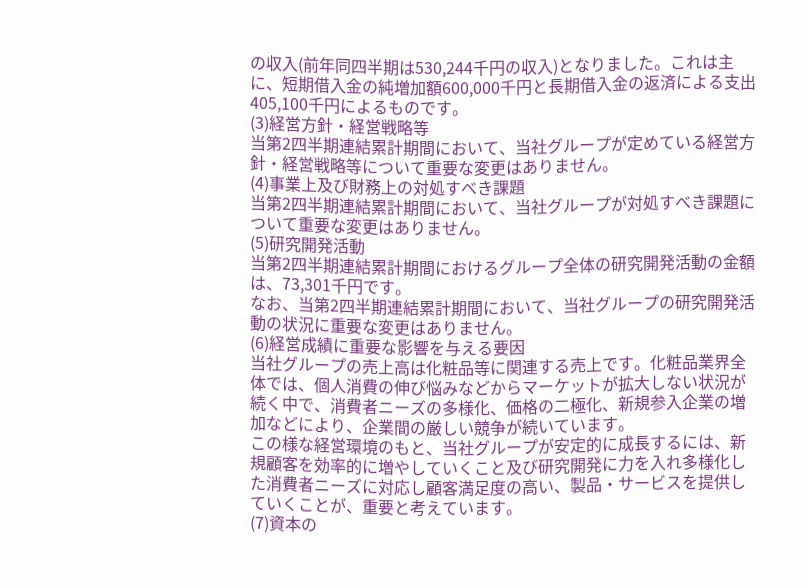の収入(前年同四半期は530,244千円の収入)となりました。これは主に、短期借入金の純増加額600,000千円と長期借入金の返済による支出405,100千円によるものです。
(3)経営方針・経営戦略等
当第2四半期連結累計期間において、当社グループが定めている経営方針・経営戦略等について重要な変更はありません。
(4)事業上及び財務上の対処すべき課題
当第2四半期連結累計期間において、当社グループが対処すべき課題について重要な変更はありません。
(5)研究開発活動
当第2四半期連結累計期間におけるグループ全体の研究開発活動の金額は、73,301千円です。
なお、当第2四半期連結累計期間において、当社グループの研究開発活動の状況に重要な変更はありません。
(6)経営成績に重要な影響を与える要因
当社グループの売上高は化粧品等に関連する売上です。化粧品業界全体では、個人消費の伸び悩みなどからマーケットが拡大しない状況が続く中で、消費者ニーズの多様化、価格の二極化、新規参入企業の増加などにより、企業間の厳しい競争が続いています。
この様な経営環境のもと、当社グループが安定的に成長するには、新規顧客を効率的に増やしていくこと及び研究開発に力を入れ多様化した消費者ニーズに対応し顧客満足度の高い、製品・サービスを提供していくことが、重要と考えています。
(7)資本の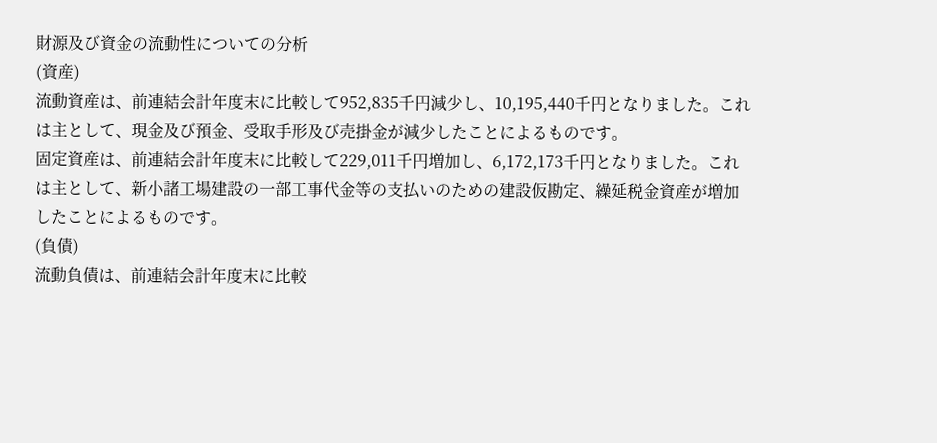財源及び資金の流動性についての分析
(資産)
流動資産は、前連結会計年度末に比較して952,835千円減少し、10,195,440千円となりました。これは主として、現金及び預金、受取手形及び売掛金が減少したことによるものです。
固定資産は、前連結会計年度末に比較して229,011千円増加し、6,172,173千円となりました。これは主として、新小諸工場建設の一部工事代金等の支払いのための建設仮勘定、繰延税金資産が増加したことによるものです。
(負債)
流動負債は、前連結会計年度末に比較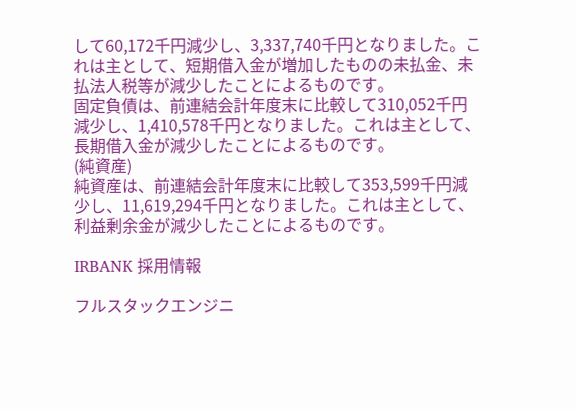して60,172千円減少し、3,337,740千円となりました。これは主として、短期借入金が増加したものの未払金、未払法人税等が減少したことによるものです。
固定負債は、前連結会計年度末に比較して310,052千円減少し、1,410,578千円となりました。これは主として、長期借入金が減少したことによるものです。
(純資産)
純資産は、前連結会計年度末に比較して353,599千円減少し、11,619,294千円となりました。これは主として、利益剰余金が減少したことによるものです。

IRBANK 採用情報

フルスタックエンジニ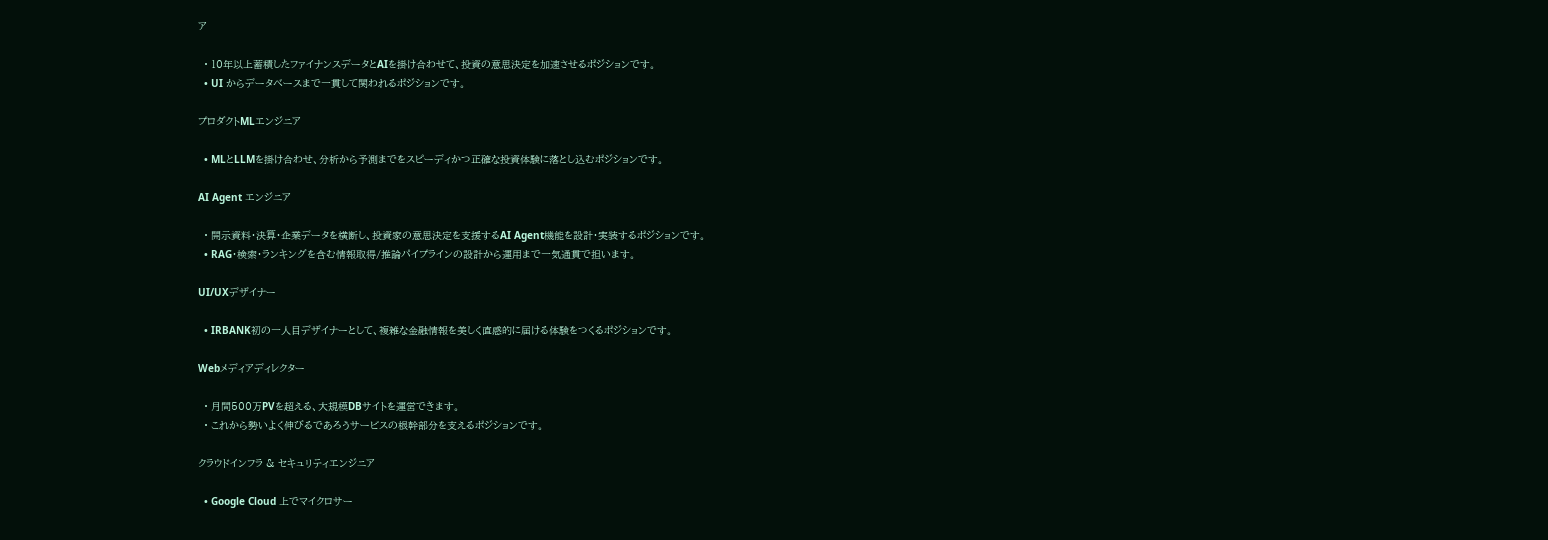ア

  • 10年以上蓄積したファイナンスデータとAIを掛け合わせて、投資の意思決定を加速させるポジションです。
  • UI からデータベースまで一貫して関われるポジションです。

プロダクトMLエンジニア

  • MLとLLMを掛け合わせ、分析から予測までをスピーディかつ正確な投資体験に落とし込むポジションです。

AI Agent エンジニア

  • 開示資料・決算・企業データを横断し、投資家の意思決定を支援するAI Agent機能を設計・実装するポジションです。
  • RAG・検索・ランキングを含む情報取得/推論パイプラインの設計から運用まで一気通貫で担います。

UI/UXデザイナー

  • IRBANK初の一人目デザイナーとして、複雑な金融情報を美しく直感的に届ける体験をつくるポジションです。

Webメディアディレクター

  • 月間500万PVを超える、大規模DBサイトを運営できます。
  • これから勢いよく伸びるであろうサービスの根幹部分を支えるポジションです。

クラウドインフラ & セキュリティエンジニア

  • Google Cloud 上でマイクロサー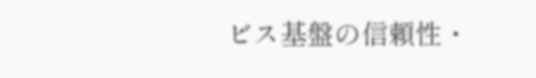ビス基盤の信頼性・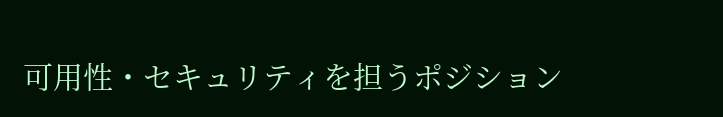可用性・セキュリティを担うポジション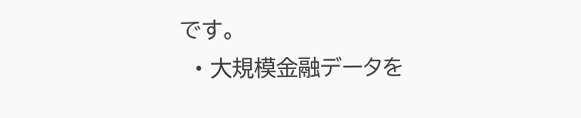です。
  • 大規模金融データを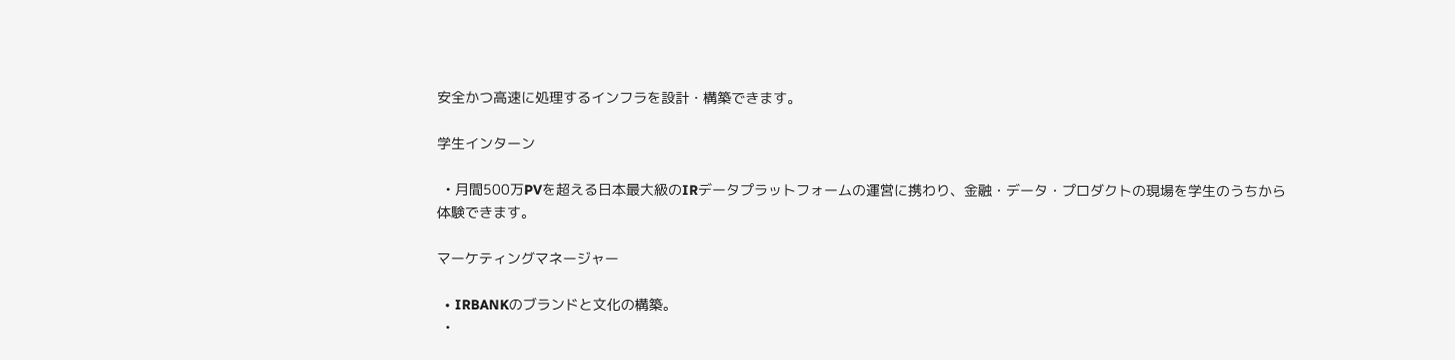安全かつ高速に処理するインフラを設計・構築できます。

学生インターン

  • 月間500万PVを超える日本最大級のIRデータプラットフォームの運営に携わり、金融・データ・プロダクトの現場を学生のうちから体験できます。

マーケティングマネージャー

  • IRBANKのブランドと文化の構築。
  •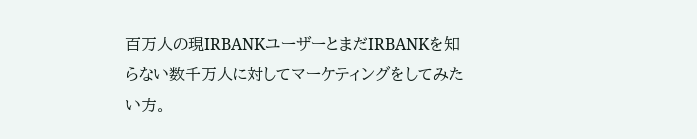百万人の現IRBANKユーザーとまだIRBANKを知らない数千万人に対してマーケティングをしてみたい方。